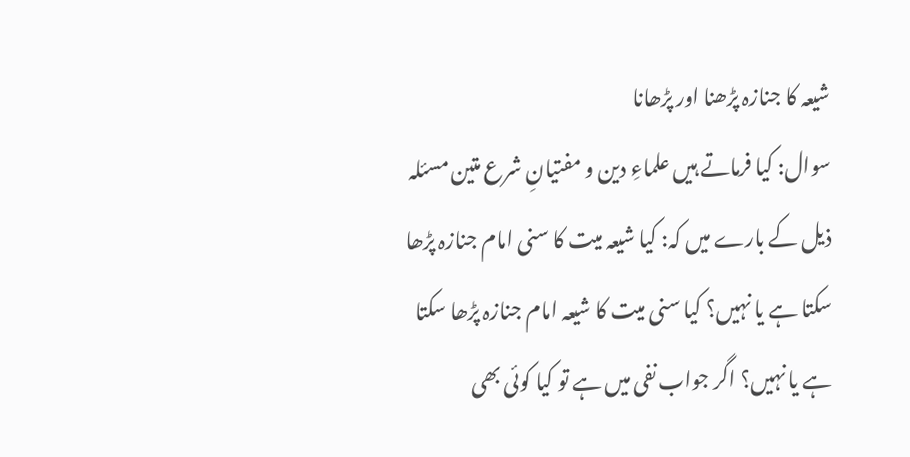شیعہ کا جنازہ پڑھنا اور پڑھانا
سوال: کیا فرماتے ہیں علماءِ دین و مفتیانِ شرع متین مسئلہ ذیل کے بارے میں کہ: کیا شیعہ میت کا سنی امام جنازہ پڑھا سکتا ہے یا نہیں؟ کیا سنی میت کا شیعہ امام جنازہ پڑھا سکتا ہے یا نہیں؟ اگر جواب نفی میں ہے تو کیا کوئی بھی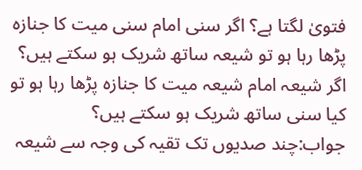فتویٰ لگتا ہے؟ اگر سنی امام سنی میت کا جنازہ پڑھا رہا ہو تو شیعہ ساتھ شریک ہو سکتے ہیں؟ اگر شیعہ امام شیعہ میت کا جنازہ پڑھا رہا ہو تو کیا سنی ساتھ شریک ہو سکتے ہیں؟
جواب:چند صدیوں تک تقیہ کی وجہ سے شیعہ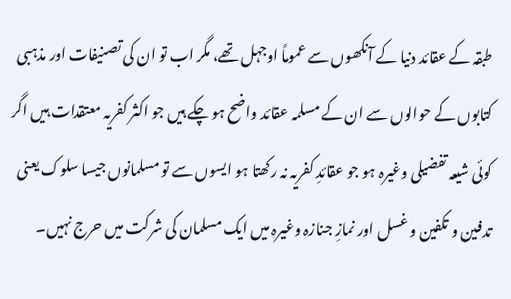طبقہ کے عقائد دنیا کے آنکھوں سے عموماً اوجہل تھے، مگر اب تو ان کی تصنیفات اور مذہبی کتابوں کے حوالوں سے ان کے مسلمہ عقائد واضح ہو چکے ہیں جو اکثر کفریہ معتقدات ہیں اگر کوئی شیعہ تفضیلی وغیرہ ہو جو عقائدِ کفریہ نہ رکھتا ہو ایسوں سے تو مسلمانوں جیسا سلوک یعنی تدفین و تکفین و غسل اور نمازِ جنازہ وغیرہ میں ایک مسلمان کی شرکت میں حرج نہیں۔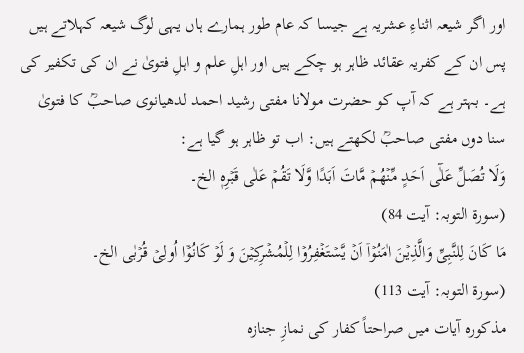اور اگر شیعہ اثناءِ عشریہ ہے جیسا کہ عام طور ہمارے ہاں یہی لوگ شیعہ کہلاتے ہیں پس ان کے کفریہ عقائد ظاہر ہو چکے ہیں اور اہلِ علم و اہلِ فتویٰ نے ان کی تکفیر کی ہے۔ بہتر ہے کہ آپ کو حضرت مولانا مفتی رشید احمد لدھیانوی صاحبؒ کا فتویٰ سنا دوں مفتی صاحبؒ لکھتے ہیں: اب تو ظاہر ہو گیا ہے:
وَلَا تُصَلِّ عَلٰٓى اَحَدٍ مِّنۡهُمۡ مَّاتَ اَبَدًا وَّلَا تَقُمۡ عَلٰى قَبۡرِهٖ الخ۔
(سورۃ التوبہ: آیت 84)
مَا كَانَ لِلنَّبِىِّ وَالَّذِيۡنَ اٰمَنُوۡاۤ اَنۡ يَّسۡتَغۡفِرُوۡا لِلۡمُشۡرِكِيۡنَ وَ لَوۡ كَانُوۡۤا اُولِىۡ قُرۡبٰى الخ۔
(سورة التوبہ: آیت 113)
مذکورہ آیات میں صراحتاً کفار کی نمازِ جنازہ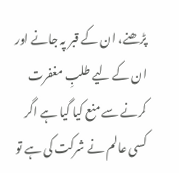پڑھنے، ان کے قبر پہ جانے اور ان کے لیے طلبِ مغفرت کرنے سے منع کیا گیا ہے اگر کسی عالم نے شرکت کی ہے تو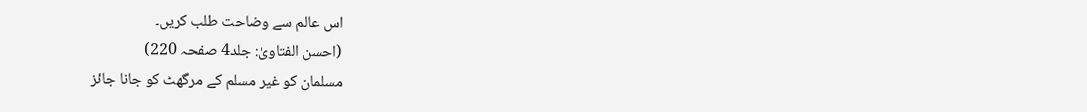اس عالم سے وضاحت طلب کریں۔
(احسن الفتاوىٰ: جلد4 صفحہ 220)
مسلمان کو غیر مسلم کے مرگھٹ کو جانا جائز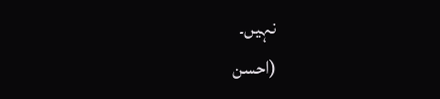نہیں۔
(احسن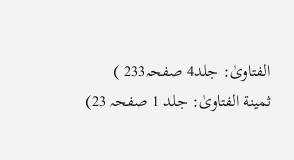الفتاوىٰ: جلد4 صفحہ233 )
ثمینة الفتاوىٰ: جلد 1 صفحہ 23)